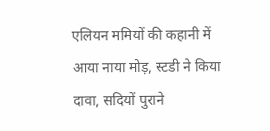एलियन ममियों की कहानी में आया नाया मोड़, स्टडी ने किया दावा, सदियों पुराने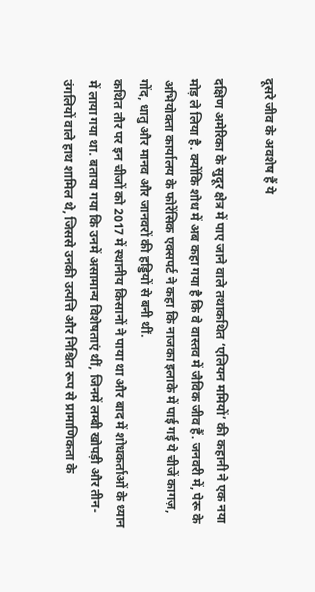दूसरे जीव के अवशेष हैं ये

दक्षिण अमेरिका के सुदूर क्षेत्र में पाए जाने वाले तथाकथित ‘एलियन ममियों’ की कहानी ने एक नया मोड़ ले लिया है. क्योंकि शोध में अब कहा गया है कि वे वास्तव में जैविक जीव हैं. जनवरी में, पेरू के अभियोक्ता कार्यालय के फोरेंसिक एक्सपर्ट ने कहा कि नाजका इलाके में पाई गई ये चीजें कागज़, गोंद, धातु और मानव और जानवरों की हड्डियों से बनी थीं.
कथित तौर पर इन चीजों को 2017 में स्थानीय किसानों ने पाया था और बाद में शोधकर्ताओं के ध्यान में लाया गया था. बताया गया कि उनमें असामान्य विशेषताएं थीं, जिनमें लम्बी खोपड़ी और तीन-उंगलियों वाले हाथ शामिल थे, जिससे उनकी उत्पत्ति और निश्चित रूप से प्रामाणिकता के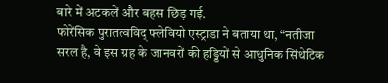बारे में अटकलें और बहस छिड़ गई.
फोरेंसिक पुरातत्वविद् फ्लेवियो एस्ट्राडा ने बताया था, “नतीजा सरल है, वे इस ग्रह के जानवरों की हड्डियों से आधुनिक सिंथेटिक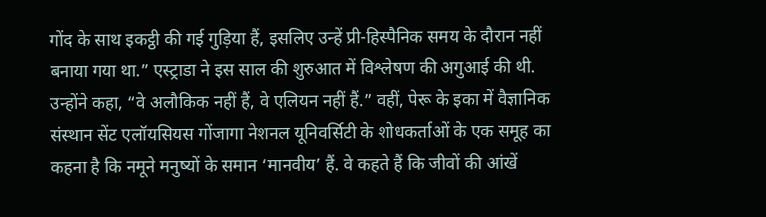गोंद के साथ इकट्ठी की गई गुड़िया हैं, इसलिए उन्हें प्री-हिस्पैनिक समय के दौरान नहीं बनाया गया था.” एस्ट्राडा ने इस साल की शुरुआत में विश्लेषण की अगुआई की थी. उन्होंने कहा, “वे अलौकिक नहीं हैं, वे एलियन नहीं हैं.” वहीं, पेरू के इका में वैज्ञानिक संस्थान सेंट एलॉयसियस गोंजागा नेशनल यूनिवर्सिटी के शोधकर्ताओं के एक समूह का कहना है कि नमूने मनुष्यों के समान ‘मानवीय’ हैं. वे कहते हैं कि जीवों की आंखें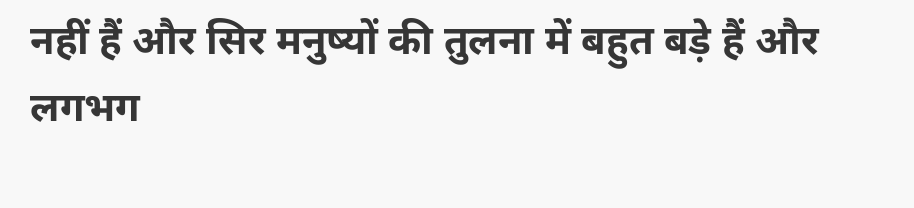नहीं हैं और सिर मनुष्यों की तुलना में बहुत बड़े हैं और लगभग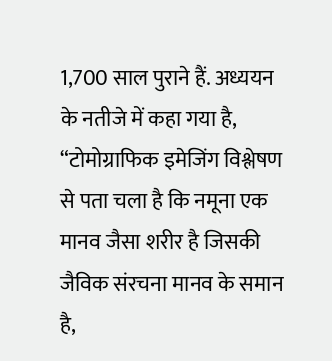1,700 साल पुराने हैं. अध्ययन के नतीजे में कहा गया है, “टोमोग्राफिक इमेजिंग विश्लेषण से पता चला है कि नमूना एक मानव जैसा शरीर है जिसकी जैविक संरचना मानव के समान है,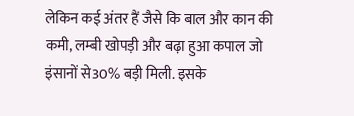लेकिन कई अंतर हैं जैसे कि बाल और कान की कमी, लम्बी खोपड़ी और बढ़ा हुआ कपाल जो इंसानों से30% बड़ी मिली. इसके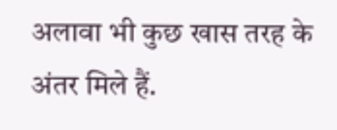अलावा भी कुछ खास तरह के अंतर मिले हैं.